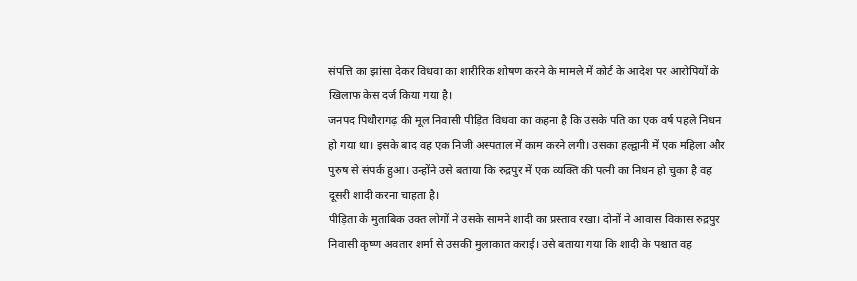संपत्ति का झांसा देकर विधवा का शारीरिक शोषण करने के मामले में कोर्ट के आदेश पर आरोपियों के खिलाफ केस दर्ज किया गया है।
जनपद पिथौरागढ़ की मूल निवासी पीड़ित विधवा का कहना है कि उसके पति का एक वर्ष पहले निधन हो गया था। इसके बाद वह एक निजी अस्पताल में काम करने लगी। उसका हल्द्वानी में एक महिला और पुरुष से संपर्क हुआ। उन्होंने उसे बताया कि रुद्रपुर में एक व्यक्ति की पत्नी का निधन हो चुका है वह दूसरी शादी करना चाहता है।
पीड़िता के मुताबिक उक्त लोगों ने उसके सामने शादी का प्रस्ताव रखा। दोनों ने आवास विकास रुद्रपुर निवासी कृष्ण अवतार शर्मा से उसकी मुलाकात कराई। उसे बताया गया कि शादी के पश्चात वह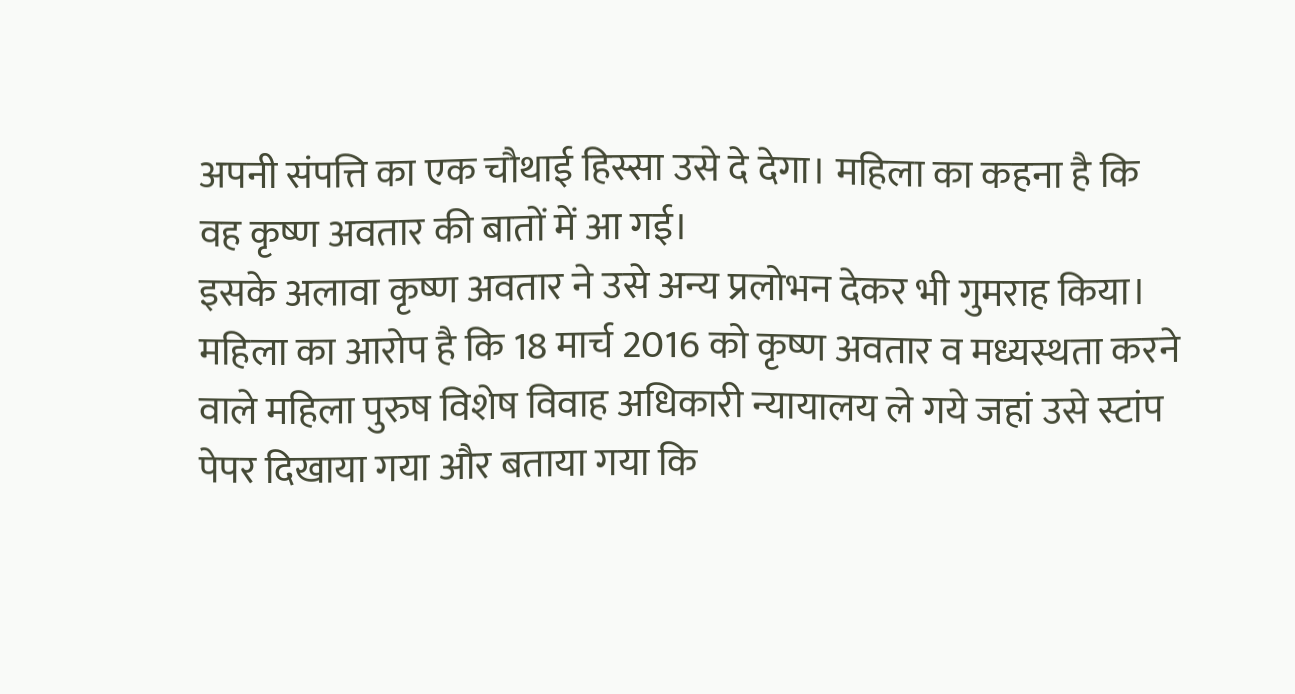अपनी संपत्ति का एक चौथाई हिस्सा उसे दे देगा। महिला का कहना है कि वह कृष्ण अवतार की बातों में आ गई।
इसके अलावा कृष्ण अवतार ने उसे अन्य प्रलोभन देकर भी गुमराह किया। महिला का आरोप है कि 18 मार्च 2016 को कृष्ण अवतार व मध्यस्थता करने वाले महिला पुरुष विशेष विवाह अधिकारी न्यायालय ले गये जहां उसे स्टांप पेपर दिखाया गया और बताया गया कि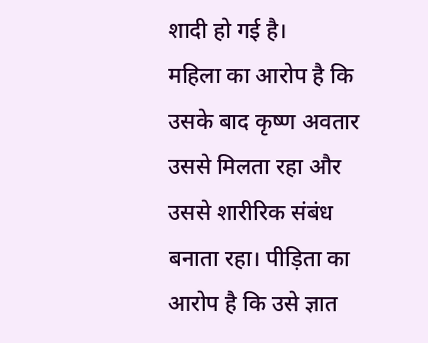शादी हो गई है।
महिला का आरोप है कि उसके बाद कृष्ण अवतार उससे मिलता रहा और उससे शारीरिक संबंध बनाता रहा। पीड़िता का आरोप है कि उसे ज्ञात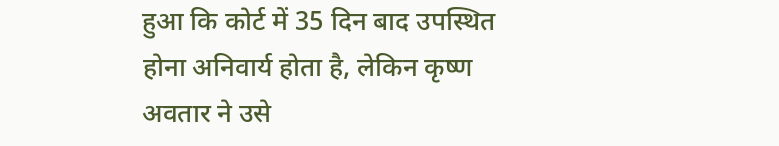हुआ कि कोर्ट में 35 दिन बाद उपस्थित होना अनिवार्य होता है, लेकिन कृष्ण अवतार ने उसे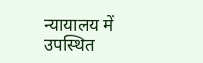न्यायालय में उपस्थित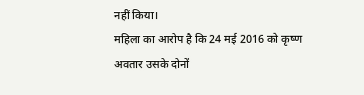नहीं किया।
महिला का आरोप है कि 24 मई 2016 को कृष्ण अवतार उसके दोनों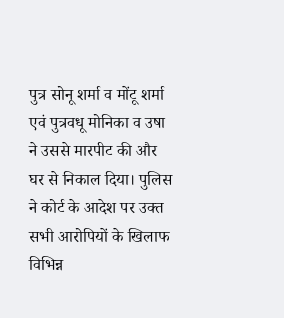पुत्र सोनू शर्मा व मोंटू शर्मा एवं पुत्रवधू मोनिका व उषा ने उससे मारपीट की और घर से निकाल दिया। पुलिस ने कोर्ट के आदेश पर उक्त सभी आरोपियों के खिलाफ विभिन्न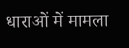धाराओं में मामला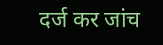दर्ज कर जांच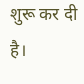शुरू कर दी है।